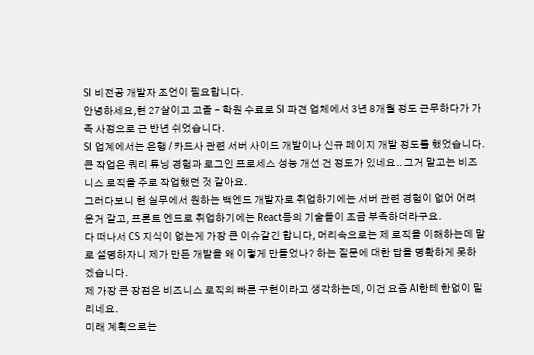SI 비전공 개발자 조언이 필요합니다.
안녕하세요,현 27살이고 고졸 - 학원 수료로 SI 파견 업체에서 3년 8개월 정도 근무하다가 가족 사정으로 근 반년 쉬었습니다.
SI 업계에서는 은행 / 카드사 관련 서버 사이드 개발이나 신규 페이지 개발 정도를 했었습니다. 큰 작업은 쿼리 튜닝 경험과 로그인 프로세스 성능 개선 건 정도가 있네요.. 그거 말고는 비즈니스 로직을 주로 작업했던 것 같아요.
그러다보니 현 실무에서 원하는 백엔드 개발자로 취업하기에는 서버 관련 경험이 없어 어려운거 같고, 프론트 엔드로 취업하기에는 React등의 기술들이 조금 부족하더라구요.
다 떠나서 CS 지식이 없는게 가장 큰 이슈같긴 합니다, 머리속으로는 제 로직을 이해하는데 말로 설명하자니 제가 만든 개발을 왜 이렇게 만들었나? 하는 질문에 대한 답을 명확하게 못하겠습니다.
제 가장 큰 장점은 비즈니스 로직의 빠른 구현이라고 생각하는데, 이건 요즘 AI한테 한없이 밀리네요.
미래 계획으로는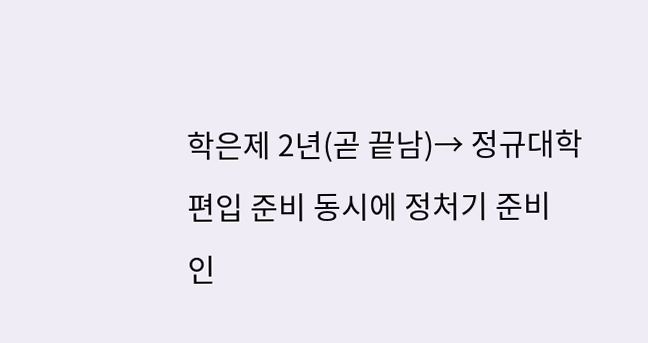학은제 2년(곧 끝남)→ 정규대학 편입 준비 동시에 정처기 준비
인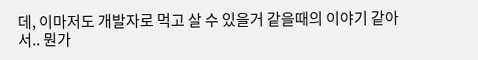데, 이마저도 개발자로 먹고 살 수 있을거 같을때의 이야기 같아서.. 뭔가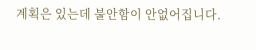계획은 있는데 불안함이 안없어집니다.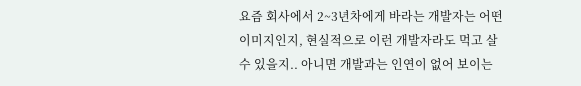요즘 회사에서 2~3년차에게 바라는 개발자는 어떤 이미지인지, 현실적으로 이런 개발자라도 먹고 살 수 있을지.. 아니면 개발과는 인연이 없어 보이는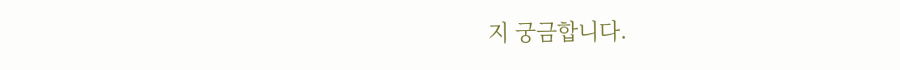지 궁금합니다.